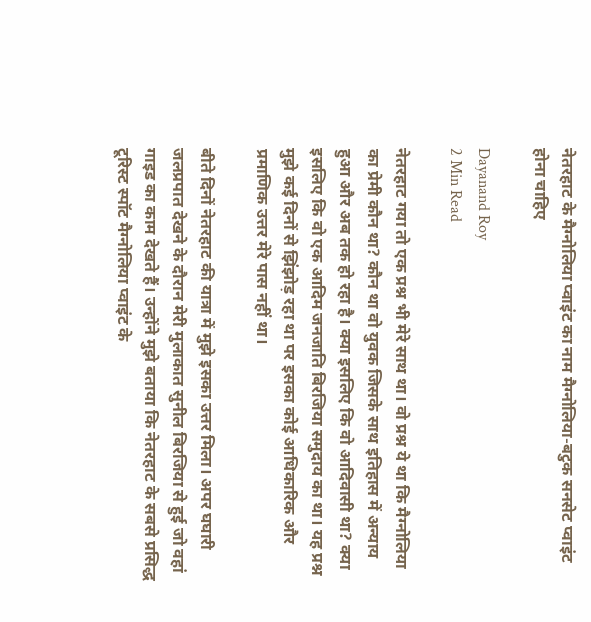नेतरहाट के मैग्नोलिया प्वाइंट का नाम मैग्नोलिया-बटुक सनसेट प्वाइंट होना चाहिए

Dayanand Roy
2 Min Read

नेतरहाट गया तो एक प्रश्न भी मेरे साथ था। वो प्रश्न ये था कि मैग्नोलिया का प्रेमी कौन था? कौन था वो युवक जिसके साथ इतिहास में अन्याय हुआ और अब तक हो रहा है। क्या इसलिए कि वो आदिवासी था? क्या इसलिए कि वो एक आदिम जनजाति बिरजिया समुदाय का था। यह प्रश्न मुझे कई दिनों से झिंझोड़ रहा था पर इसका कोई आधिकारिक और प्रमाणिक उत्तर मेरे पास नहीं था।

बीते दिनों नेतरहाट की यात्रा में मुझे इसका उत्तर मिला। अपर घघारी जलप्रपात देखने के दौरान मेरी मुलाकात सुनील बिरजिया से हुई जो वहां गाइड का काम देखते हैं। उन्होंने मुझे बताया कि नेतरहाट के सबसे प्रसिद्ध टूरिस्ट स्पॉट मैग्नोलिया प्वाइंट के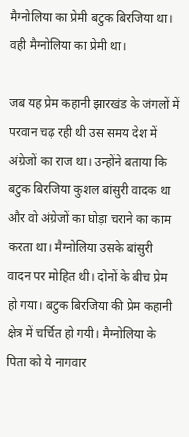मैग्नोलिया का प्रेमी बटुक बिरजिया था। वही मैग्नोलिया का प्रेमी था।

जब यह प्रेम कहानी झारखंड के जंगलों में परवान चढ़ रही थी उस समय देश में अंग्रेजों का राज था। उन्होंने बताया कि बटुक बिरजिया कुशल बांसुरी वादक था और वो अंग्रेजों का घोड़ा चराने का काम करता था। मैग्नोलिया उसके बांसुरी वादन पर मोहित थी। दोनों के बीच प्रेम हो गया। बटुक बिरजिया की प्रेम कहानी क्षेत्र में चर्चित हो गयी। मैग्नोलिया के पिता को ये नागवार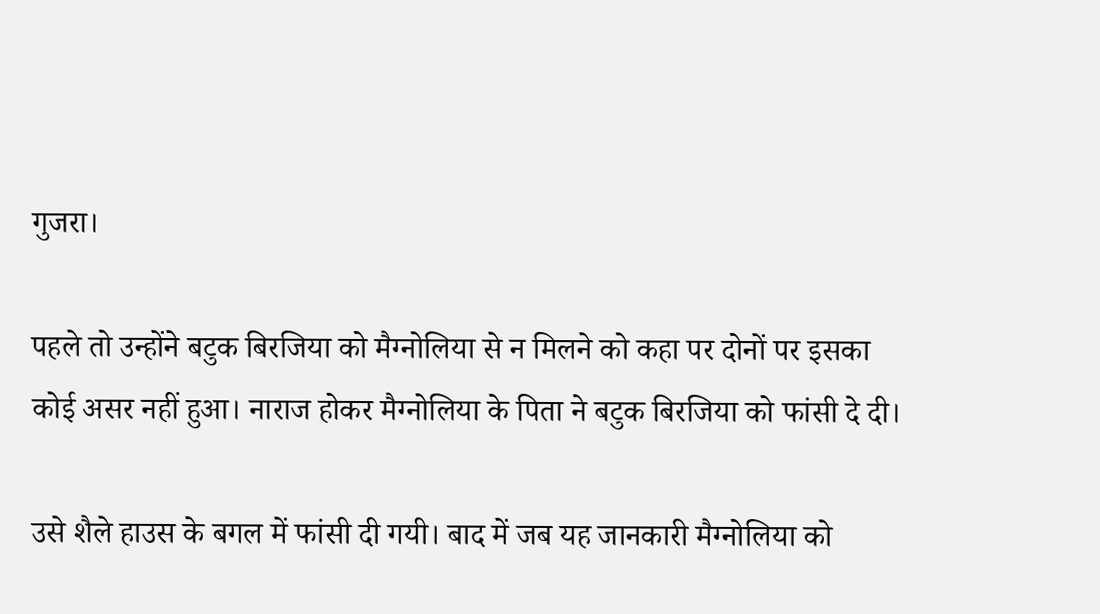गुजरा।

पहले तो उन्होंने बटुक बिरजिया को मैग्नोलिया से न मिलने को कहा पर दोनों पर इसका कोई असर नहीं हुआ। नाराज होकर मैग्नोलिया के पिता ने बटुक बिरजिया को फांसी दे दी।

उसे शैले हाउस के बगल में फांसी दी गयी। बाद में जब यह जानकारी मैग्नोलिया को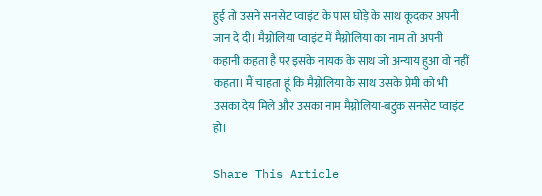हुई तो उसने सनसेट प्वाइंट के पास घोड़े के साथ कूदकर अपनी जान दे दी। मैग्नोलिया प्वाइंट में मैग्नोलिया का नाम तो अपनी कहानी कहता है पर इसके नायक के साथ जो अन्याय हुआ वो नहीं कहता। मैं चाहता हूं कि मैग्नोलिया के साथ उसके प्रेमी को भी उसका देय मिले और उसका नाम मैग्नोलिया-बटुक सनसेट प्वाइंट हो।

Share This Article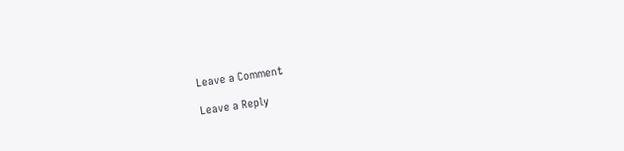Leave a Comment

Leave a Reply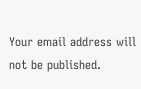Your email address will not be published.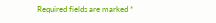Required fields are marked *